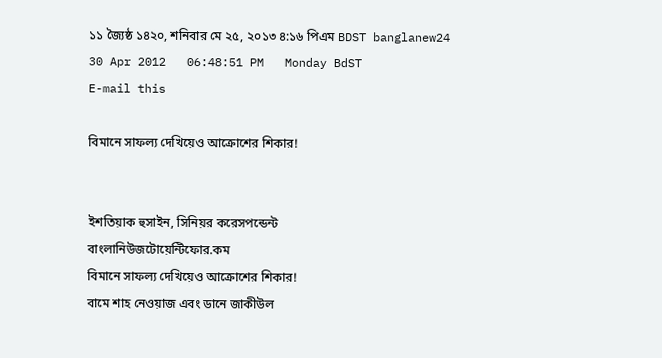১১ জ্যৈষ্ঠ ১৪২০, শনিবার মে ২৫, ২০১৩ ৪:১৬ পিএম BDST banglanew24
30 Apr 2012   06:48:51 PM   Monday BdST
E-mail this

বিমানে সাফল্য দেখিয়েও আক্রোশের শিকার!


ইশতিয়াক হুসাইন, সিনিয়র করেসপন্ডেন্ট
বাংলানিউজটোয়েন্টিফোর.কম
বিমানে সাফল্য দেখিয়েও আক্রোশের শিকার!
বামে শাহ নেওয়াজ এবং ডানে জাকীউল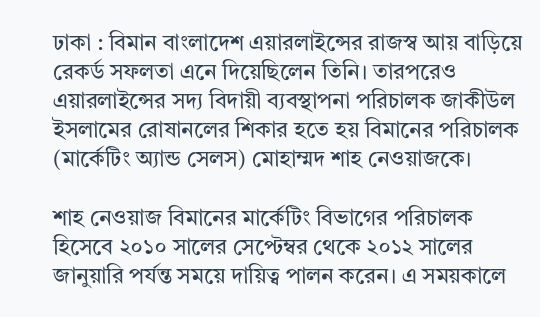ঢাকা : বিমান বাংলাদেশ এয়ারলাইন্সের রাজস্ব আয় বাড়িয়ে রেকর্ড সফলতা এনে দিয়েছিলেন তিনি। তারপরেও এয়ারলাইন্সের সদ্য বিদায়ী ব্যবস্থাপনা পরিচালক জাকীউল ইসলামের রোষানলের শিকার হতে হয় বিমানের পরিচালক (মার্কেটিং অ্যান্ড সেলস) মোহাম্মদ শাহ নেওয়াজকে।

শাহ নেওয়াজ বিমানের মার্কেটিং বিভাগের পরিচালক হিসেবে ২০১০ সালের সেপ্টেম্বর থেকে ২০১২ সালের জানুয়ারি পর্যন্ত সময়ে দায়িত্ব পালন করেন। এ সময়কালে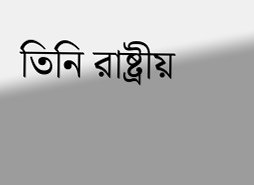তিনি রাষ্ট্রীয়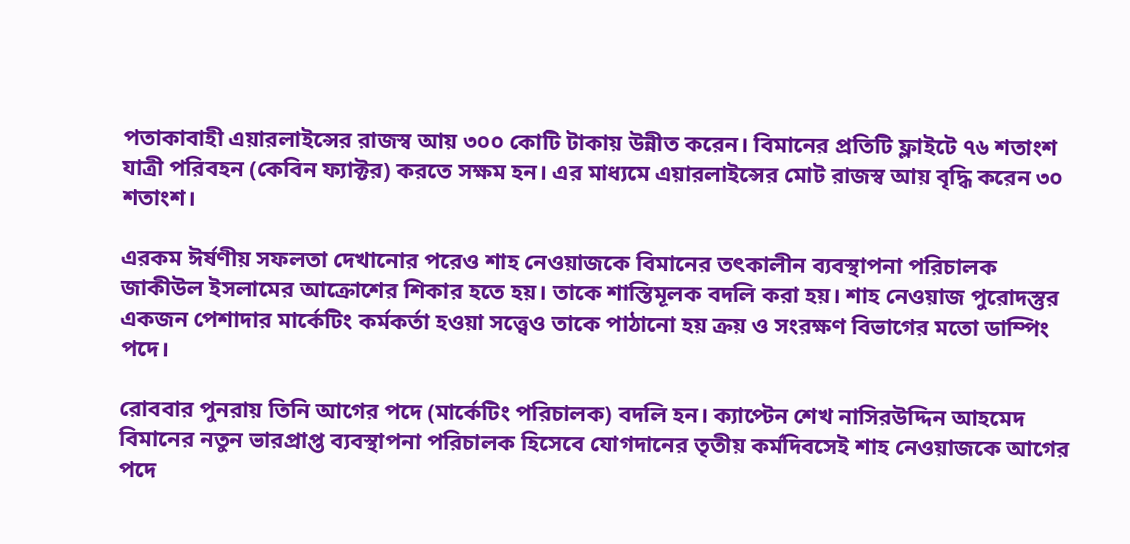পতাকাবাহী এয়ারলাইন্সের রাজস্ব আয় ৩০০ কোটি টাকায় উন্নীত করেন। বিমানের প্রতিটি ফ্লাইটে ৭৬ শতাংশ যাত্রী পরিবহন (কেবিন ফ্যাক্টর) করতে সক্ষম হন। এর মাধ্যমে এয়ারলাইন্সের মোট রাজস্ব আয় বৃদ্ধি করেন ৩০ শতাংশ।

এরকম ঈর্ষণীয় সফলতা দেখানোর পরেও শাহ নেওয়াজকে বিমানের তৎকালীন ব্যবস্থাপনা পরিচালক জাকীউল ইসলামের আক্রোশের শিকার হতে হয়। তাকে শাস্তিমূলক বদলি করা হয়। শাহ নেওয়াজ পুরোদস্তুর একজন পেশাদার মার্কেটিং কর্মকর্তা হওয়া সত্ত্বেও তাকে পাঠানো হয় ক্রয় ও সংরক্ষণ বিভাগের মতো ডাম্পিং পদে।

রোববার পুনরায় তিনি আগের পদে (মার্কেটিং পরিচালক) বদলি হন। ক্যাপ্টেন শেখ নাসিরউদ্দিন আহমেদ বিমানের নতুন ভারপ্রাপ্ত ব্যবস্থাপনা পরিচালক হিসেবে যোগদানের তৃতীয় কর্মদিবসেই শাহ নেওয়াজকে আগের পদে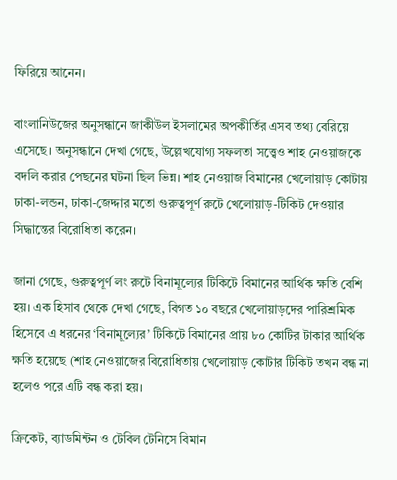ফিরিয়ে আনেন।

বাংলানিউজের অনুসন্ধানে জাকীউল ইসলামের অপকীর্তির এসব তথ্য বেরিয়ে এসেছে। অনুসন্ধানে দেখা গেছে, উল্লেখযোগ্য সফলতা সত্ত্বেও শাহ নেওয়াজকে বদলি করার পেছনের ঘটনা ছিল ভিন্ন। শাহ নেওয়াজ বিমানের খেলোয়াড় কোটায় ঢাকা-লন্ডন, ঢাকা-জেদ্দার মতো গুরুত্বপূর্ণ রুটে খেলোয়াড়-টিকিট দেওয়ার সিদ্ধান্তের বিরোধিতা করেন।

জানা গেছে, গুরুত্বপূর্ণ লং রুটে বিনামূল্যের টিকিটে বিমানের আর্থিক ক্ষতি বেশি হয়। এক হিসাব থেকে দেখা গেছে, বিগত ১০ বছরে খেলোয়াড়দের পারিশ্রমিক হিসেবে এ ধরনের ‘বিনামূল্যের’ টিকিটে বিমানের প্রায় ৮০ কোটির টাকার আর্থিক ক্ষতি হয়েছে (শাহ নেওয়াজের বিরোধিতায় খেলোয়াড় কোটার টিকিট তখন বন্ধ না হলেও পরে এটি বন্ধ করা হয়।

ক্রিকেট, ব্যাডমিন্টন ও টেবিল টেনিসে বিমান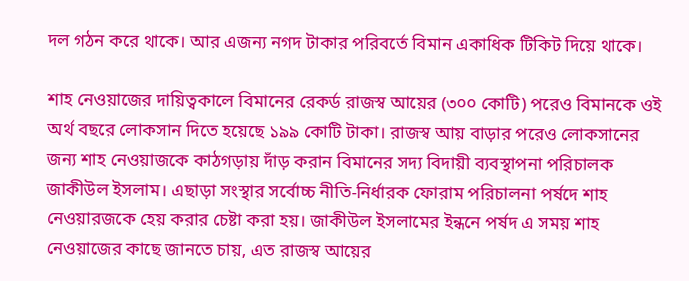দল গঠন করে থাকে। আর এজন্য নগদ টাকার পরিবর্তে বিমান একাধিক টিকিট দিয়ে থাকে।

শাহ নেওয়াজের দায়িত্বকালে বিমানের রেকর্ড রাজস্ব আয়ের (৩০০ কোটি) পরেও বিমানকে ওই অর্থ বছরে লোকসান দিতে হয়েছে ১৯৯ কোটি টাকা। রাজস্ব আয় বাড়ার পরেও লোকসানের জন্য শাহ নেওয়াজকে কাঠগড়ায় দাঁড় করান বিমানের সদ্য বিদায়ী ব্যবস্থাপনা পরিচালক জাকীউল ইসলাম। এছাড়া সংস্থার সর্বোচ্চ নীতি-নির্ধারক ফোরাম পরিচালনা পর্ষদে শাহ নেওয়ারজকে হেয় করার চেষ্টা করা হয়। জাকীউল ইসলামের ইন্ধনে পর্ষদ এ সময় শাহ নেওয়াজের কাছে জানতে চায়, এত রাজস্ব আয়ের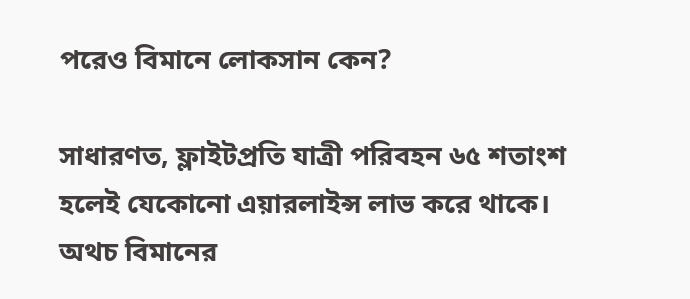পরেও বিমানে লোকসান কেন?

সাধারণত, ফ্লাইটপ্রতি যাত্রী পরিবহন ৬৫ শতাংশ হলেই যেকোনো এয়ারলাইন্স লাভ করে থাকে। অথচ বিমানের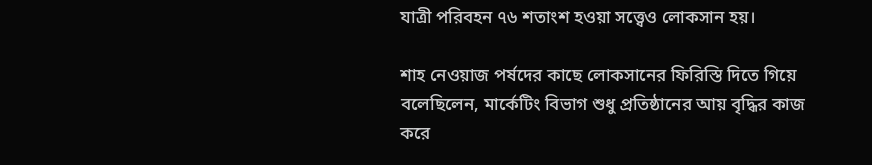যাত্রী পরিবহন ৭৬ শতাংশ হওয়া সত্ত্বেও লোকসান হয়।

শাহ নেওয়াজ পর্ষদের কাছে লোকসানের ফিরিস্তি দিতে গিয়ে বলেছিলেন, মার্কেটিং বিভাগ শুধু প্রতিষ্ঠানের আয় বৃদ্ধির কাজ করে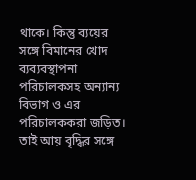থাকে। কিন্তু ব্যয়ের সঙ্গে বিমানের খোদ ব্যব্যবস্থাপনা পরিচালকসহ অন্যান্য বিভাগ ও এর পরিচালককরা জড়িত। তাই আয় বৃদ্ধির সঙ্গে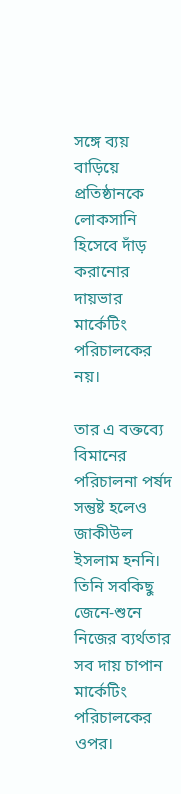সঙ্গে ব্যয় বাড়িয়ে প্রতিষ্ঠানকে লোকসানি হিসেবে দাঁড় করানোর দায়ভার মার্কেটিং পরিচালকের নয়।

তার এ বক্তব্যে বিমানের পরিচালনা পর্ষদ সন্তুষ্ট হলেও জাকীউল ইসলাম হননি। তিনি সবকিছু জেনে-শুনে নিজের ব্যর্থতার সব দায় চাপান মার্কেটিং পরিচালকের ওপর।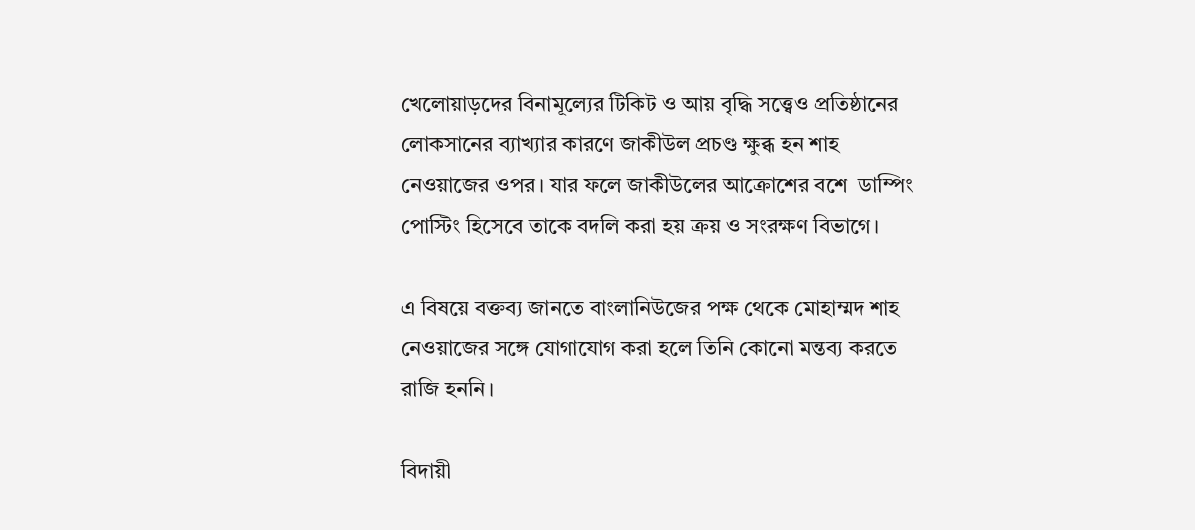খেলোয়াড়দের বিনামূল্যের টিকিট ও আয় বৃদ্ধি সত্ত্বেও প্রতিষ্ঠানের লোকসানের ব্যাখ্যার কারণে জাকীউল প্রচণ্ড ক্ষুব্ধ হন শাহ নেওয়াজের ওপর। যার ফলে জাকীউলের আক্রোশের বশে  ডাম্পিং পোস্টিং হিসেবে তাকে বদলি করা হয় ক্রয় ও সংরক্ষণ বিভাগে।

এ বিষয়ে বক্তব্য জানতে বাংলানিউজের পক্ষ থেকে মোহাম্মদ শাহ নেওয়াজের সঙ্গে যোগাযোগ করা হলে তিনি কোনো মন্তব্য করতে রাজি হননি।

বিদায়ী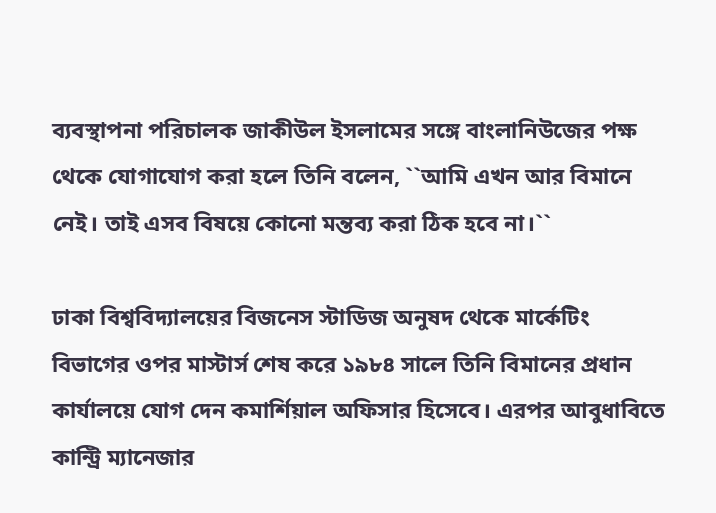ব্যবস্থাপনা পরিচালক জাকীউল ইসলামের সঙ্গে বাংলানিউজের পক্ষ থেকে যোগাযোগ করা হলে তিনি বলেন, ``আমি এখন আর বিমানে নেই। তাই এসব বিষয়ে কোনো মন্তব্য করা ঠিক হবে না।``

ঢাকা বিশ্ববিদ্যালয়ের বিজনেস স্টাডিজ অনুষদ থেকে মার্কেটিং বিভাগের ওপর মাস্টার্স শেষ করে ১৯৮৪ সালে তিনি বিমানের প্রধান কার্যালয়ে যোগ দেন কমার্শিয়াল অফিসার হিসেবে। এরপর আবুধাবিতে কান্ট্রি ম্যানেজার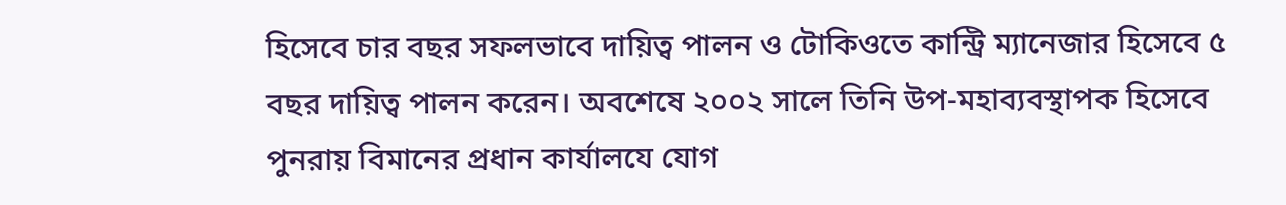হিসেবে চার বছর সফলভাবে দায়িত্ব পালন ও টোকিওতে কান্ট্রি ম্যানেজার হিসেবে ৫ বছর দায়িত্ব পালন করেন। অবশেষে ২০০২ সালে তিনি উপ-মহাব্যবস্থাপক হিসেবে পুনরায় বিমানের প্রধান কার্যালযে যোগ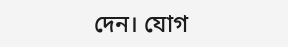দেন। যোগ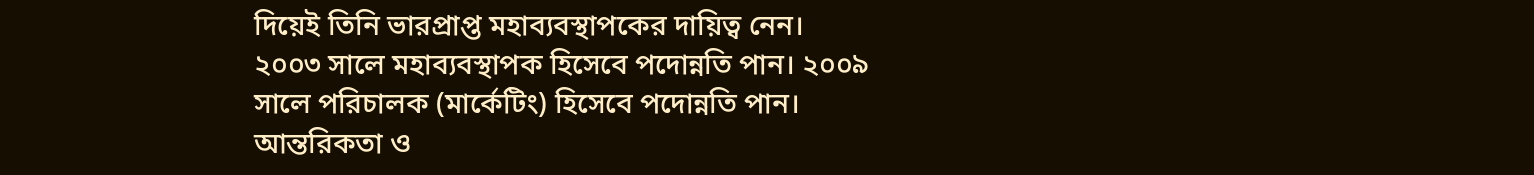দিয়েই তিনি ভারপ্রাপ্ত মহাব্যবস্থাপকের দায়িত্ব নেন। ২০০৩ সালে মহাব্যবস্থাপক হিসেবে পদোন্নতি পান। ২০০৯ সালে পরিচালক (মার্কেটিং) হিসেবে পদোন্নতি পান। আন্তরিকতা ও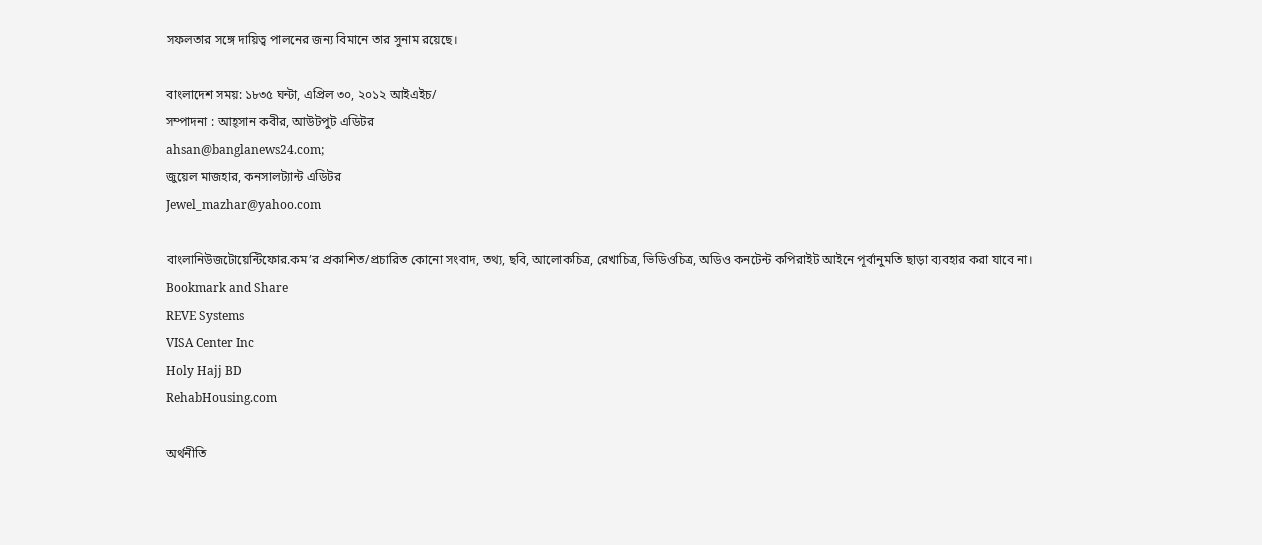সফলতার সঙ্গে দায়িত্ব পালনের জন্য বিমানে তার সুনাম রয়েছে।

বাংলাদেশ সময়: ১৮৩৫ ঘন্টা, এপ্রিল ৩০, ২০১২ আইএইচ/
সম্পাদনা : আহ্সান কবীর, আউটপুট এডিটর
ahsan@banglanews24.com;
জুয়েল মাজহার, কনসালট্যান্ট এডিটর
Jewel_mazhar@yahoo.com

বাংলানিউজটোয়েন্টিফোর.কম’র প্রকাশিত/প্রচারিত কোনো সংবাদ, তথ্য, ছবি, আলোকচিত্র, রেখাচিত্র, ভিডিওচিত্র, অডিও কনটেন্ট কপিরাইট আইনে পূর্বানুমতি ছাড়া ব্যবহার করা যাবে না।
Bookmark and Share
REVE Systems
VISA Center Inc
Holy Hajj BD
RehabHousing.com

অর্থনীতি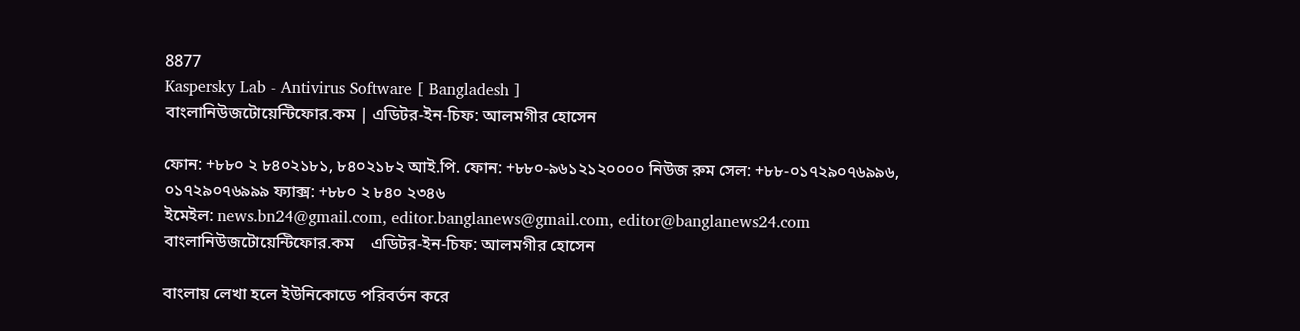8877
Kaspersky Lab - Antivirus Software [ Bangladesh ]
বাংলানিউজটোয়েন্টিফোর.কম | এডিটর-ইন-চিফ: আলমগীর হোসেন

ফোন: +৮৮০ ২ ৮৪০২১৮১, ৮৪০২১৮২ আই.পি. ফোন: +৮৮০-৯৬১২১২০০০০ নিউজ রুম সেল: +৮৮-০১৭২৯০৭৬৯৯৬, ০১৭২৯০৭৬৯৯৯ ফ্যাক্স: +৮৮০ ২ ৮৪০ ২৩৪৬
ইমেইল: news.bn24@gmail.com, editor.banglanews@gmail.com, editor@banglanews24.com    বাংলানিউজটোয়েন্টিফোর.কম    এডিটর-ইন-চিফ: আলমগীর হোসেন

বাংলায় লেখা হলে ইউনিকোডে পরিবর্তন করে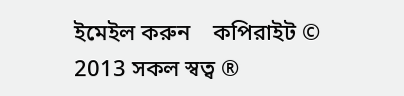ইমেইল করুন    কপিরাইট © 2013 সকল স্বত্ব ®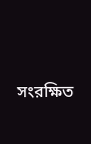সংরক্ষিত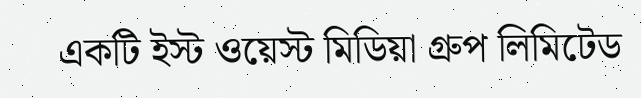একটি ইস্ট ওয়েস্ট মিডিয়া গ্রুপ লিমিটেড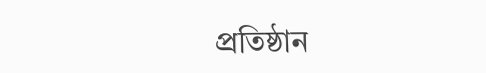প্রতিষ্ঠান